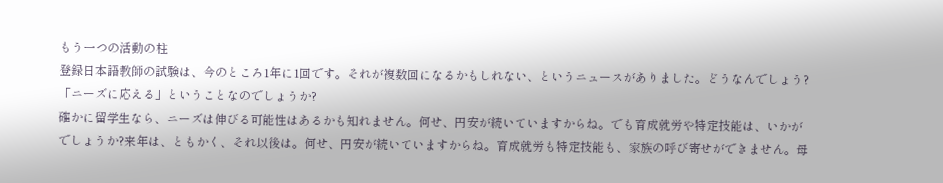もう一つの活動の柱
登録日本語教師の試験は、今のところ1年に1回です。それが複数回になるかもしれない、というニュースがありました。どうなんでしょう?「ニーズに応える」ということなのでしょうか?
確かに留学生なら、ニーズは伸びる可能性はあるかも知れません。何せ、円安が続いていますからね。でも育成就労や特定技能は、いかがでしょうか?来年は、ともかく、それ以後は。何せ、円安が続いていますからね。育成就労も特定技能も、家族の呼び寄せができません。母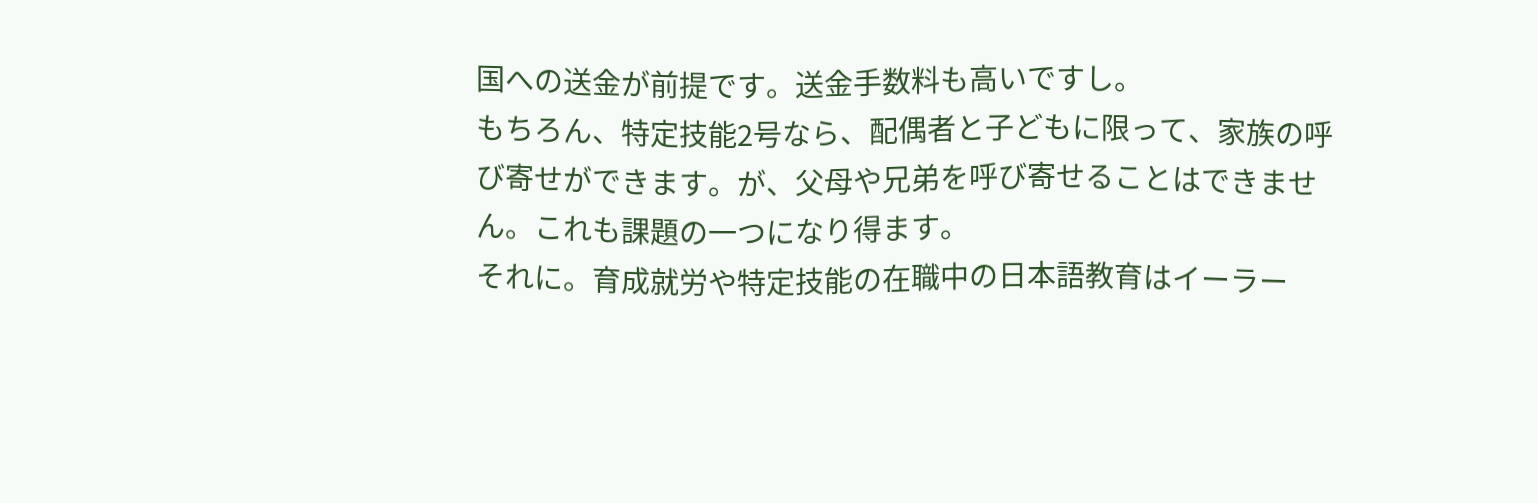国への送金が前提です。送金手数料も高いですし。
もちろん、特定技能2号なら、配偶者と子どもに限って、家族の呼び寄せができます。が、父母や兄弟を呼び寄せることはできません。これも課題の一つになり得ます。
それに。育成就労や特定技能の在職中の日本語教育はイーラー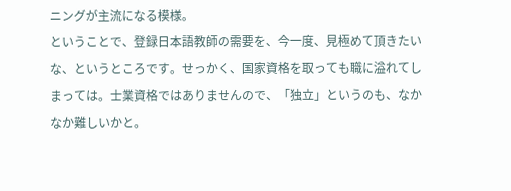ニングが主流になる模様。
ということで、登録日本語教師の需要を、今一度、見極めて頂きたいな、というところです。せっかく、国家資格を取っても職に溢れてしまっては。士業資格ではありませんので、「独立」というのも、なかなか難しいかと。